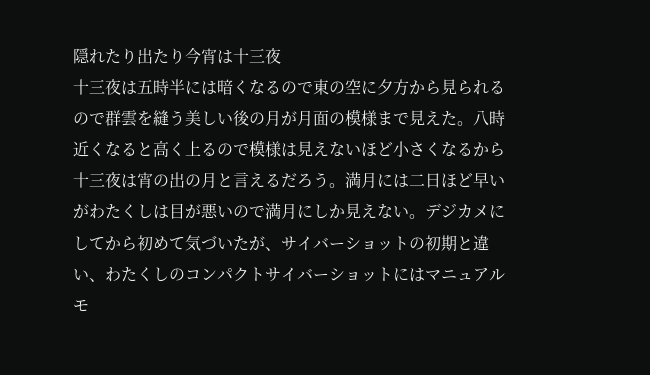隠れたり出たり今宵は十三夜
十三夜は五時半には暗くなるので東の空に夕方から見られるので群雲を縫う美しい後の月が月面の模様まで見えた。八時近くなると高く上るので模様は見えないほど小さくなるから十三夜は宵の出の月と言えるだろう。満月には二日ほど早いがわたくしは目が悪いので満月にしか見えない。デジカメにしてから初めて気づいたが、サイバーショットの初期と違い、わたくしのコンパクトサイバーショットにはマニュアルモ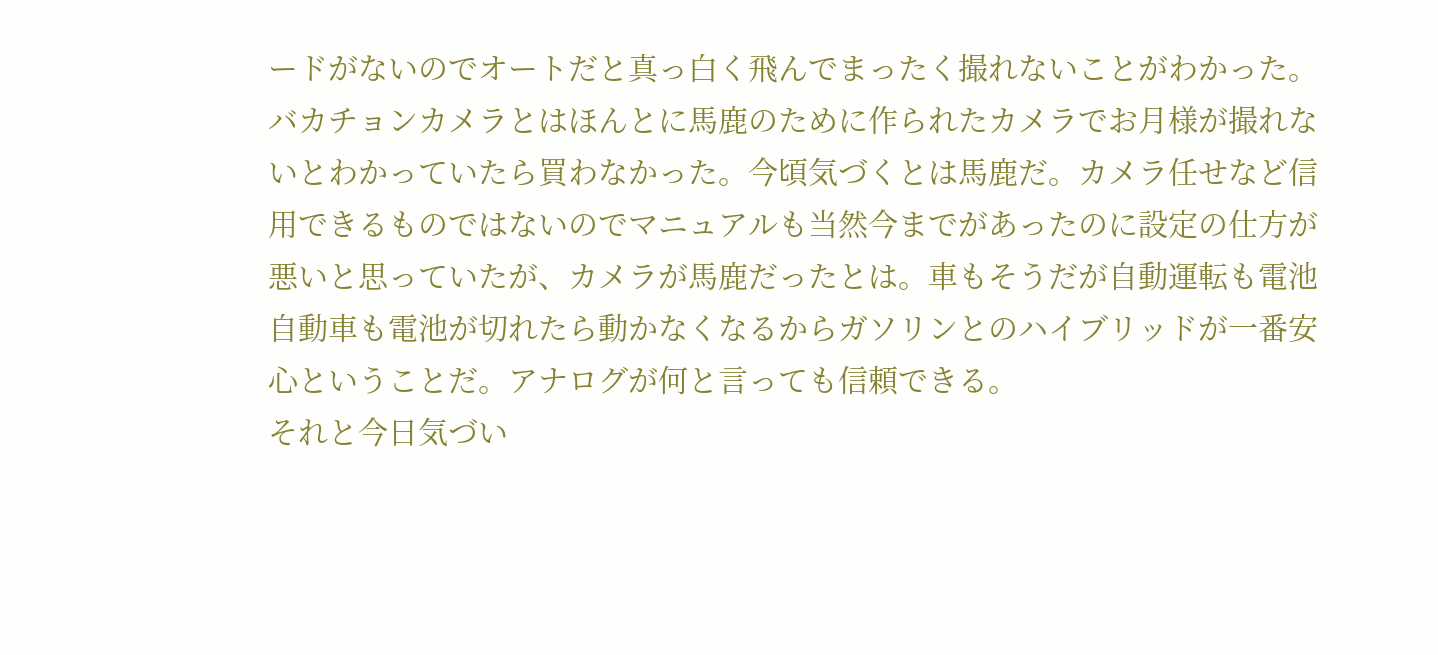ードがないのでオートだと真っ白く飛んでまったく撮れないことがわかった。バカチョンカメラとはほんとに馬鹿のために作られたカメラでお月様が撮れないとわかっていたら買わなかった。今頃気づくとは馬鹿だ。カメラ任せなど信用できるものではないのでマニュアルも当然今までがあったのに設定の仕方が悪いと思っていたが、カメラが馬鹿だったとは。車もそうだが自動運転も電池自動車も電池が切れたら動かなくなるからガソリンとのハイブリッドが一番安心ということだ。アナログが何と言っても信頼できる。
それと今日気づい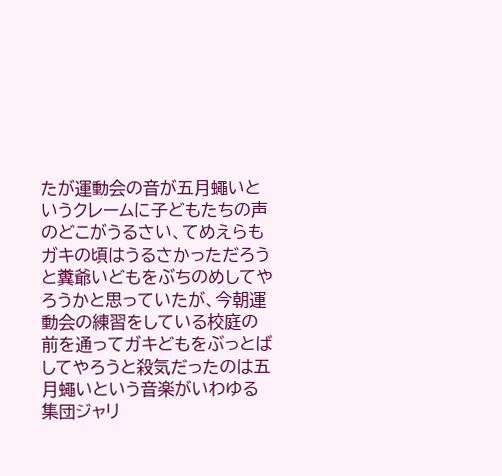たが運動会の音が五月蠅いというクレームに子どもたちの声のどこがうるさい、てめえらもガキの頃はうるさかっただろうと糞爺いどもをぶちのめしてやろうかと思っていたが、今朝運動会の練習をしている校庭の前を通ってガキどもをぶっとばしてやろうと殺気だったのは五月蠅いという音楽がいわゆる集団ジャリ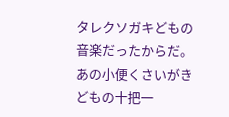タレクソガキどもの音楽だったからだ。あの小便くさいがきどもの十把一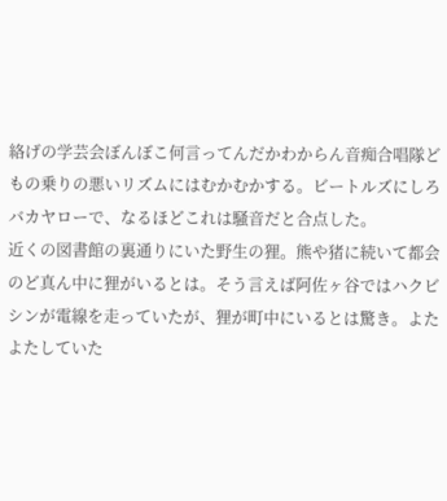絡げの学芸会ぼんぼこ何言ってんだかわからん音痴合唱隊どもの乗りの悪いリズムにはむかむかする。ビートルズにしろバカヤローで、なるほどこれは騒音だと合点した。
近くの図書館の裏通りにいた野生の狸。熊や猪に続いて都会のど真ん中に狸がいるとは。そう言えば阿佐ヶ谷ではハクビシンが電線を走っていたが、狸が町中にいるとは驚き。よたよたしていた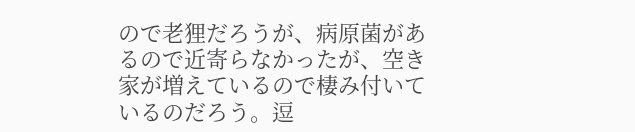ので老狸だろうが、病原菌があるので近寄らなかったが、空き家が増えているので棲み付いているのだろう。逗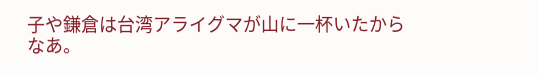子や鎌倉は台湾アライグマが山に一杯いたからなあ。